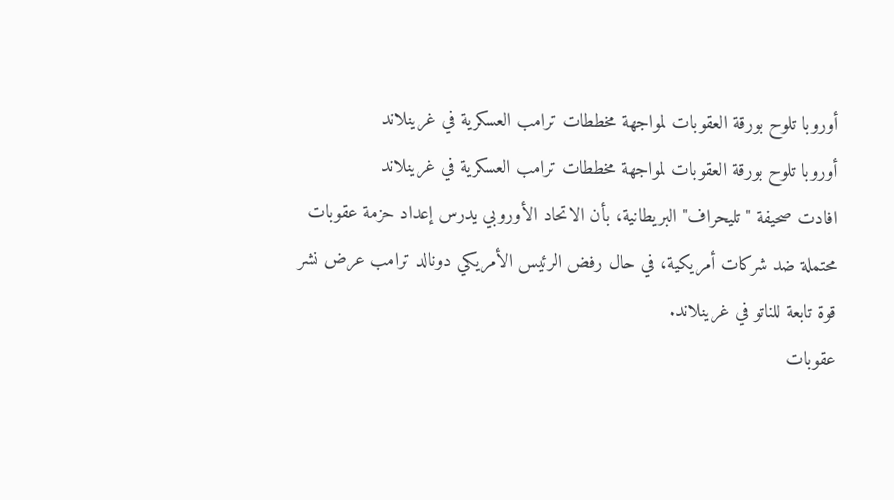أوروبا تلوح بورقة العقوبات لمواجهة مخططات ترامب العسكرية في غرينلاند
أوروبا تلوح بورقة العقوبات لمواجهة مخططات ترامب العسكرية في غرينلاند
افادت صحيفة "تليحراف" البريطانية، بأن الاتحاد الأوروبي يدرس إعداد حزمة عقوبات محتملة ضد شركات أمريكية، في حال رفض الرئيس الأمريكي دونالد ترامب عرض نشر قوة تابعة للناتو في غرينلاند.
عقوبات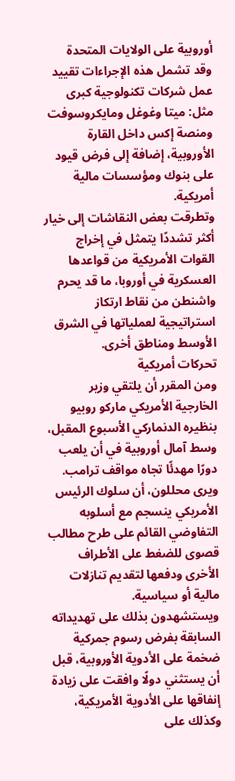أوروبية على الولايات المتحدة
وقد تشمل هذه الإجراءات تقييد عمل شركات تكنولوجية كبرى مثل: ميتا وغوغل ومايكروسوفت ومنصة إكس داخل القارة الأوروبية، إضافة إلى فرض قيود على بنوك ومؤسسات مالية أمريكية.
وتطرقت بعض النقاشات إلى خيار أكثر تشددًا يتمثل في إخراج القوات الأمريكية من قواعدها العسكرية في أوروبا، ما قد يحرم واشنطن من نقاط ارتكاز استراتيجية لعملياتها في الشرق الأوسط ومناطق أخرى.
تحركات أمريكية
ومن المقرر أن يلتقي وزير الخارجية الأمريكي ماركو روبيو بنظيره الدنماركي الأسبوع المقبل، وسط آمال أوروبية في أن يلعب دورًا مهدئًا تجاه مواقف ترامب.
ويرى محللون، أن سلوك الرئيس الأمريكي ينسجم مع أسلوبه التفاوضي القائم على طرح مطالب قصوى للضغط على الأطراف الأخرى ودفعها لتقديم تنازلات مالية أو سياسية.
ويستشهدون بذلك على تهديداته السابقة بفرض رسوم جمركية ضخمة على الأدوية الأوروبية، قبل أن يستثني دولًا وافقت على زيادة إنفاقها على الأدوية الأمريكية، وكذلك على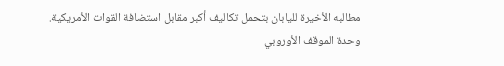مطالبه الأخيرة لليابان بتحمل تكاليف أكبر مقابل استضافة القوات الأمريكية.
وحدة الموقف الأوروبي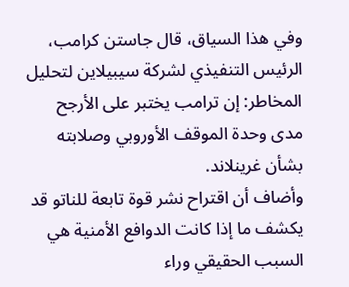وفي هذا السياق، قال جاستن كرامب، الرئيس التنفيذي لشركة سيبيلاين لتحليل المخاطر: إن ترامب يختبر على الأرجح مدى وحدة الموقف الأوروبي وصلابته بشأن غرينلاند.
وأضاف أن اقتراح نشر قوة تابعة للناتو قد يكشف ما إذا كانت الدوافع الأمنية هي السبب الحقيقي وراء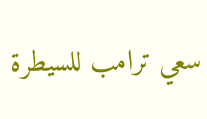سعي ترامب للسيطرة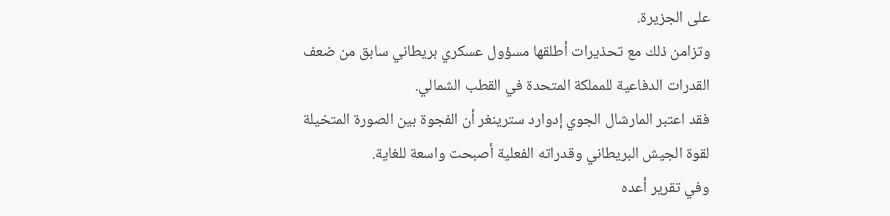على الجزيرة.
وتزامن ذلك مع تحذيرات أطلقها مسؤول عسكري بريطاني سابق من ضعف القدرات الدفاعية للمملكة المتحدة في القطب الشمالي.
فقد اعتبر المارشال الجوي إدوارد سترينغر أن الفجوة بين الصورة المتخيلة لقوة الجيش البريطاني وقدراته الفعلية أصبحت واسعة للغاية.
وفي تقرير أعده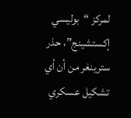لمركز “بوليسي إكستشينج”، حذر سترينغر من أن أي تشكيل عسكري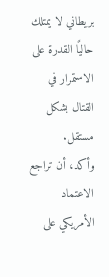بريطاني لا يمتلك حاليًا القدرة على الاستمرار في القتال بشكل مستقل.
وأكد، أن تراجع الاعتماد الأمريكي على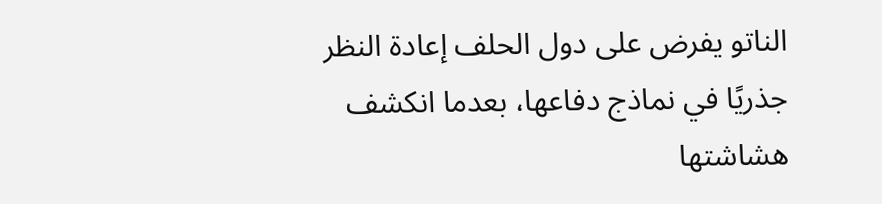الناتو يفرض على دول الحلف إعادة النظر جذريًا في نماذج دفاعها، بعدما انكشف هشاشتها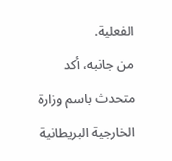الفعلية.
من جانبه، أكد متحدث باسم وزارة الخارجية البريطانية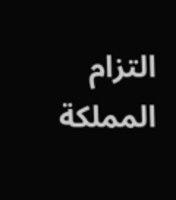التزام المملكة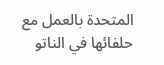المتحدة بالعمل مع حلفائها في الناتو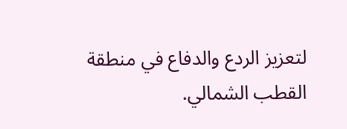لتعزيز الردع والدفاع في منطقة القطب الشمالي.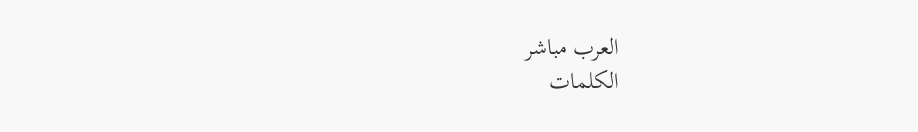العرب مباشر
الكلمات